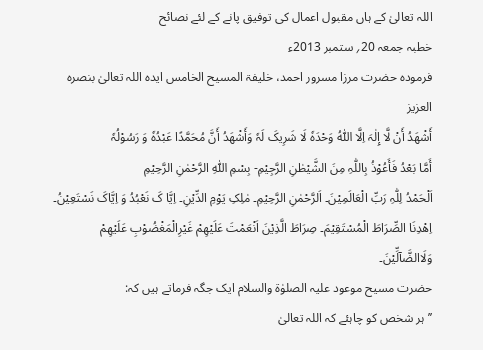اللہ تعالیٰ کے ہاں مقبول اعمال کی توفیق پانے کے لئے نصائح
خطبہ جمعہ 20؍ ستمبر 2013ء
فرمودہ حضرت مرزا مسرور احمد، خلیفۃ المسیح الخامس ایدہ اللہ تعالیٰ بنصرہ العزیز
أَشْھَدُ أَنْ لَّا إِلٰہَ اِلَّا اللّٰہُ وَحْدَہٗ لَا شَرِیکَ لَہٗ وَأَشْھَدُ أَنَّ مُحَمَّدًا عَبْدُہٗ وَ رَسُوْلُہٗ
أَمَّا بَعْدُ فَأَعُوْذُ بِاللّٰہِ مِنَ الشَّیْطٰنِ الرَّجِیْمِ- بِسْمِ اللّٰہِ الرَّحْمٰنِ الرَّحِیْمِ
اَلْحَمْدُ لِلّٰہِ رَبِّ الْعَالَمِیْنَ۔ اَلرَّحْمٰنِ الرَّحِیْمِ۔ مٰلِکِ یَوْمِ الدِّیْنِ۔ اِیَّا کَ نَعْبُدُ وَ اِیَّاکَ نَسْتَعِیْنُ۔
اِھْدِنَا الصِّرَاطَ الْمُسْتَقِیْمَ۔ صِرَاطَ الَّذِیْنَ اَنْعَمْتَ عَلَیْھِمْ غَیْرِالْمَغْضُوْبِ عَلَیْھِمْ وَلَاالضَّآلِّیْنَ۔
حضرت مسیح موعود علیہ الصلوٰۃ والسلام ایک جگہ فرماتے ہیں کہ:
’’ہر شخص کو چاہئے کہ اللہ تعالیٰ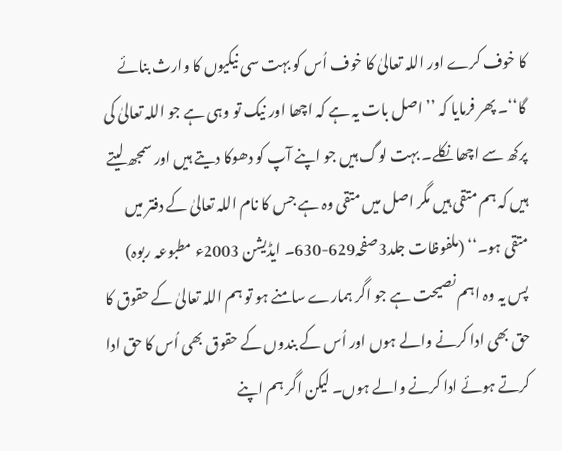کا خوف کرے اور اللہ تعالیٰ کا خوف اُس کو بہت سی نیکیوں کا وارث بنائے گا‘‘۔ پھر فرمایا کہ ’’اصل بات یہ ہے کہ اچھا اور نیک تو وہی ہے جو اللہ تعالیٰ کی پرکھ سے اچھا نکلے۔ بہت لوگ ہیں جو اپنے آپ کو دھوکا دیتے ہیں اور سمجھ لیتے ہیں کہ ہم متقی ہیں مگر اصل میں متقی وہ ہے جس کا نام اللہ تعالیٰ کے دفتر میں متقی ہو۔‘‘ (ملفوظات جلد3صفحہ629-630۔ ایڈیشن 2003ء مطبوعہ ربوہ)
پس یہ وہ اہم نصیحت ہے جو اگر ہمارے سامنے ہو تو ہم اللہ تعالیٰ کے حقوق کا حق بھی ادا کرنے والے ہوں اور اُس کے بندوں کے حقوق بھی اُس کا حق ادا کرتے ہوئے ادا کرنے والے ہوں۔ لیکن اگر ہم اپنے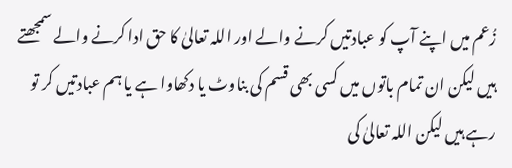زُعم میں اپنے آپ کو عبادتیں کرنے والے اور اللہ تعالیٰ کا حق ادا کرنے والے سمجھتے ہیں لیکن ان تمام باتوں میں کسی بھی قسم کی بناوٹ یا دکھاوا ہے یا ہم عبادتیں کر تو رہے ہیں لیکن اللہ تعالیٰ کی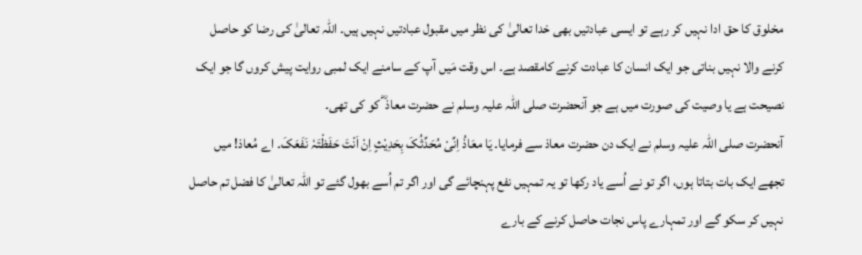مخلوق کا حق ادا نہیں کر رہے تو ایسی عبادتیں بھی خدا تعالیٰ کی نظر میں مقبول عبادتیں نہیں ہیں۔ اللہ تعالیٰ کی رضا کو حاصل کرنے والا نہیں بناتی جو ایک انسان کا عبادت کرنے کامقصد ہے۔ اس وقت مَیں آپ کے سامنے ایک لمبی روایت پیش کروں گا جو ایک نصیحت ہے یا وصیت کی صورت میں ہے جو آنحضرت صلی اللہ علیہ وسلم نے حضرت معاذ ؓ کو کی تھی۔
آنحضرت صلی اللہ علیہ وسلم نے ایک دن حضرت معاذ سے فرمایا۔ یَا معَاذُ اِنِّیْ مُحَدِّثُکَ بِحَدِیْثٍ اِنْ اَنْتَ حَفَظْتَہٗ نَفَعَکَ۔ اے مُعاذ! میں تجھے ایک بات بتاتا ہوں، اگر تو نے اُسے یاد رکھا تو یہ تمہیں نفع پہنچائے گی اور اگر تم اُسے بھول گئے تو اللہ تعالیٰ کا فضل تم حاصل نہیں کر سکو گے اور تمہارے پاس نجات حاصل کرنے کے بارے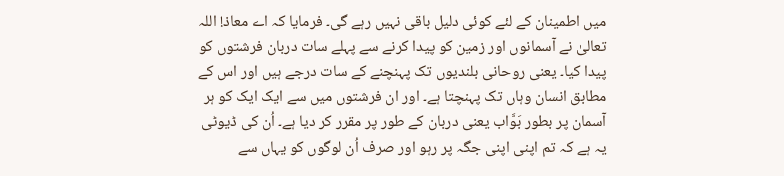میں اطمینان کے لئے کوئی دلیل باقی نہیں رہے گی۔ فرمایا کہ اے معاذ! اللہ تعالیٰ نے آسمانوں اور زمین کو پیدا کرنے سے پہلے سات دربان فرشتوں کو پیدا کیا۔ یعنی روحانی بلندیوں تک پہنچنے کے سات درجے ہیں اور اس کے مطابق انسان وہاں تک پہنچتا ہے۔ اور ان فرشتوں میں سے ایک ایک کو ہر آسمان پر بطور بَوَّاب یعنی دربان کے طور پر مقرر کر دیا ہے۔ اُن کی ڈیوٹی یہ ہے کہ تم اپنی اپنی جگہ پر رہو اور صرف اُن لوگوں کو یہاں سے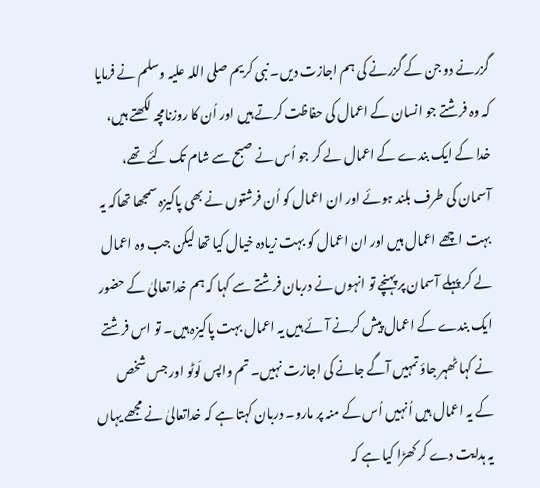گزرنے دو جن کے گزرنے کی ہم اجازت دیں۔ نبی کریم صلی اللہ علیہ وسلم نے فرمایا کہ وہ فرشتے جو انسان کے اعمال کی حفاظت کرتے ہیں اور اُن کا روزنامچہ لکھتے ہیں، خدا کے ایک بندے کے اعمال لے کر جو اُس نے صبح سے شام تک کئے تھے، آسمان کی طرف بلند ہوئے اور ان اعمال کو اُن فرشتوں نے بھی پاکیزہ سمجھا تھاکہ یہ بہت اچھے اعمال ہیں اور ان اعمال کو بہت زیادہ خیال کیا تھا لیکن جب وہ اعمال لے کر پہلے آسمان پر پہنچے تو انہوں نے دربان فرشتے سے کہا کہ ہم خدا تعالیٰ کے حضور ایک بندے کے اعمال پیش کرنے آئے ہیں یہ اعمال بہت پاکیزہ ہیں۔ تو اس فرشتے نے کہا ٹھہر جاؤ تمہیں آگے جانے کی اجازت نہیں۔ تم واپس لَوٹو اور جس شخص کے یہ اعمال ہیں اُنہیں اُس کے منہ پر مارو۔ دربان کہتا ہے کہ خداتعالیٰ نے مجھے یہاں یہ ہدایت دے کر کھڑا کیا ہے کہ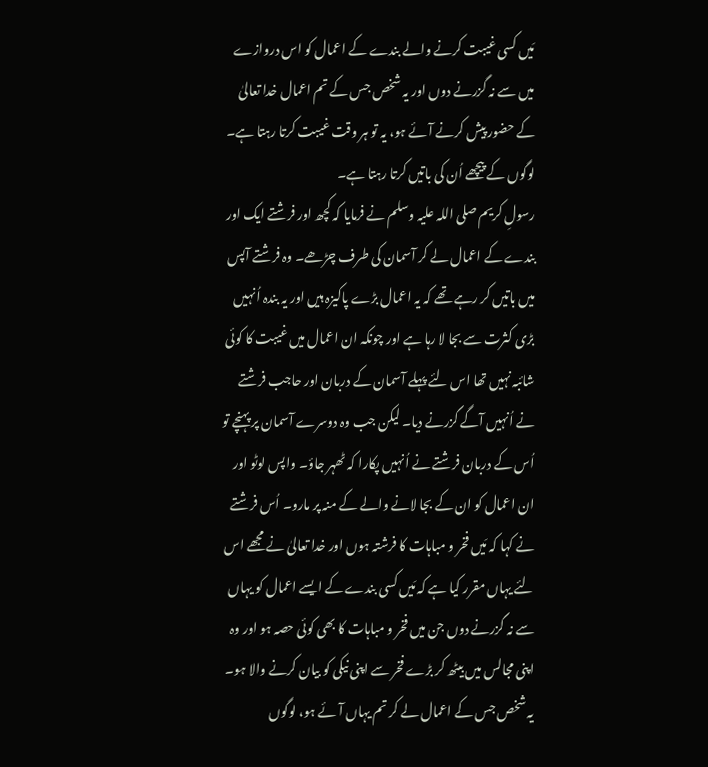مَیں کسی غیبت کرنے والے بندے کے اعمال کو اس دروازے میں سے نہ گزرنے دوں اور یہ شخص جس کے تم اعمال خدا تعالیٰ کے حضور پیش کرنے آئے ہو، یہ تو ہر وقت غیبت کرتا رہتا ہے۔ لوگوں کے پیچھے اُن کی باتیں کرتا رہتا ہے۔
رسولِ کریم صلی اللہ علیہ وسلم نے فرمایا کہ کچھ اور فرشتے ایک اور بندے کے اعمال لے کر آسمان کی طرف چڑھے۔ وہ فرشتے آپس میں باتیں کر رہے تھے کہ یہ اعمال بڑے پاکیزہ ہیں اور یہ بندہ اُنہیں بڑی کثرت سے بجا لا رہا ہے اور چونکہ ان اعمال میں غیبت کا کوئی شائبہ نہیں تھا اس لئے پہلے آسمان کے دربان اور حاجب فرشتے نے اُنہیں آگے گزرنے دیا۔ لیکن جب وہ دوسرے آسمان پر پہنچے تو اُس کے دربان فرشتے نے اُنہیں پکارا کہ ٹھہر جاؤ۔ واپس لوٹو اور ان اعمال کو ان کے بجا لانے والے کے منہ پر مارو۔ اُس فرشتے نے کہا کہ مَیں فخر و مباہات کا فرشتہ ہوں اور خدا تعالیٰ نے مجھے اس لئے یہاں مقرر کیا ہے کہ مَیں کسی بندے کے ایسے اعمال کو یہاں سے نہ گزرنے دوں جن میں فخر و مباہات کا بھی کوئی حصہ ہو اور وہ اپنی مجالس میں بیٹھ کر بڑے فخر سے اپنی نیکی کو بیان کرنے والا ہو۔ یہ شخص جس کے اعمال لے کر تم یہاں آئے ہو، لوگوں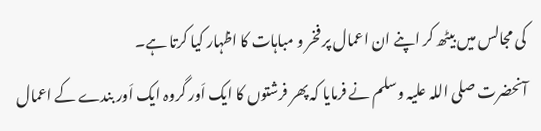کی مجالس میں بیٹھ کر اپنے ان اعمال پر فخر و مباہات کا اظہار کیا کرتا ہے۔
آنحضرت صلی اللہ علیہ وسلم نے فرمایا کہ پھر فرشتوں کا ایک اَور گروہ ایک اَور بندے کے اعمال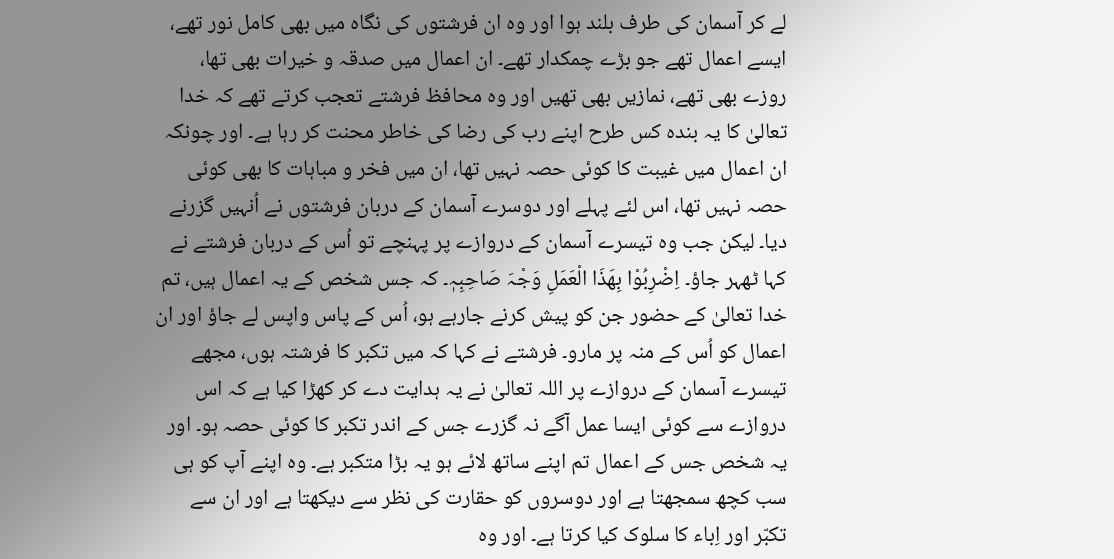لے کر آسمان کی طرف بلند ہوا اور وہ ان فرشتوں کی نگاہ میں بھی کامل نور تھے، ایسے اعمال تھے جو بڑے چمکدار تھے۔ ان اعمال میں صدقہ و خیرات بھی تھا، روزے بھی تھے، نمازیں بھی تھیں اور وہ محافظ فرشتے تعجب کرتے تھے کہ خدا تعالیٰ کا یہ بندہ کس طرح اپنے رب کی رضا کی خاطر محنت کر رہا ہے۔ اور چونکہ ان اعمال میں غیبت کا کوئی حصہ نہیں تھا، ان میں فخر و مباہات کا بھی کوئی حصہ نہیں تھا، اس لئے پہلے اور دوسرے آسمان کے دربان فرشتوں نے اُنہیں گزرنے دیا۔ لیکن جب وہ تیسرے آسمان کے دروازے پر پہنچے تو اُس کے دربان فرشتے نے کہا ٹھہر جاؤ۔ اِضْرِبُوْا بِھَذَا الْعَمَلِ وَجْہَ صَاحِبِہٖ۔ کہ جس شخص کے یہ اعمال ہیں، تم خدا تعالیٰ کے حضور جن کو پیش کرنے جارہے ہو، اُس کے پاس واپس لے جاؤ اور ان اعمال کو اُس کے منہ پر مارو۔ فرشتے نے کہا کہ میں تکبر کا فرشتہ ہوں، مجھے تیسرے آسمان کے دروازے پر اللہ تعالیٰ نے یہ ہدایت دے کر کھڑا کیا ہے کہ اس دروازے سے کوئی ایسا عمل آگے نہ گزرے جس کے اندر تکبر کا کوئی حصہ ہو۔ اور یہ شخص جس کے اعمال تم اپنے ساتھ لائے ہو یہ بڑا متکبر ہے۔ وہ اپنے آپ کو ہی سب کچھ سمجھتا ہے اور دوسروں کو حقارت کی نظر سے دیکھتا ہے اور ان سے تکبّر اور اِباء کا سلوک کیا کرتا ہے۔ اور وہ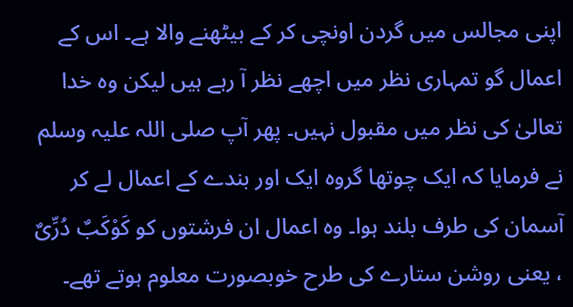اپنی مجالس میں گردن اونچی کر کے بیٹھنے والا ہے۔ اس کے اعمال گو تمہاری نظر میں اچھے نظر آ رہے ہیں لیکن وہ خدا تعالیٰ کی نظر میں مقبول نہیں۔ پھر آپ صلی اللہ علیہ وسلم نے فرمایا کہ ایک چوتھا گروہ ایک اور بندے کے اعمال لے کر آسمان کی طرف بلند ہوا۔ وہ اعمال ان فرشتوں کو کَوْکَبٌ دُرِّیٌ ، یعنی روشن ستارے کی طرح خوبصورت معلوم ہوتے تھے۔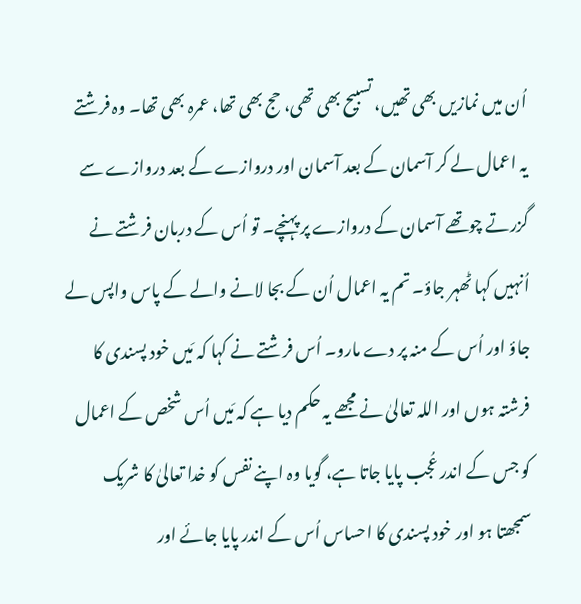اُن میں نمازیں بھی تھیں، تسبیح بھی تھی، حج بھی تھا، عمرہ بھی تھا۔ وہ فرشتے یہ اعمال لے کر آسمان کے بعد آسمان اور دروازے کے بعد دروازے سے گزرتے چوتھے آسمان کے دروازے پر پہنچے۔ تو اُس کے دربان فرشتے نے اُنہیں کہا ٹھہر جاؤ۔ تم یہ اعمال اُن کے بجا لانے والے کے پاس واپس لے جاؤ اور اُس کے منہ پر دے مارو۔ اُس فرشتے نے کہا کہ مَیں خود پسندی کا فرشتہ ہوں اور اللہ تعالیٰ نے مجھے یہ حکم دیا ہے کہ مَیں اُس شخص کے اعمال کو جس کے اندر عُجب پایا جاتا ہے، گویا وہ اپنے نفس کو خدا تعالیٰ کا شریک سمجھتا ہو اور خود پسندی کا احساس اُس کے اندر پایا جائے اور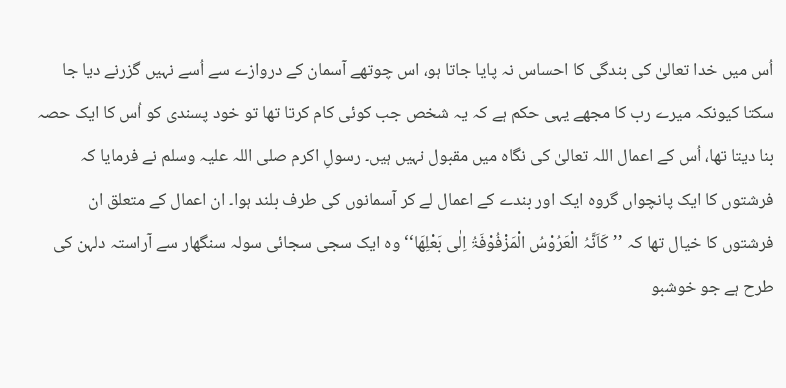اُس میں خدا تعالیٰ کی بندگی کا احساس نہ پایا جاتا ہو، اس چوتھے آسمان کے دروازے سے اُسے نہیں گزرنے دیا جا سکتا کیونکہ میرے رب کا مجھے یہی حکم ہے کہ یہ شخص جب کوئی کام کرتا تھا تو خود پسندی کو اُس کا ایک حصہ بنا دیتا تھا، اُس کے اعمال اللہ تعالیٰ کی نگاہ میں مقبول نہیں ہیں۔ رسولِ اکرم صلی اللہ علیہ وسلم نے فرمایا کہ فرشتوں کا ایک پانچواں گروہ ایک اور بندے کے اعمال لے کر آسمانوں کی طرف بلند ہوا۔ ان اعمال کے متعلق ان فرشتوں کا خیال تھا کہ ’’کَاَنَّہُ الْعَرُوْسُ الْمَزْفُوْفَۃُ اِلٰی بَعْلِھَا‘‘ وہ ایک سجی سجائی سولہ سنگھار سے آراستہ دلہن کی طرح ہے جو خوشبو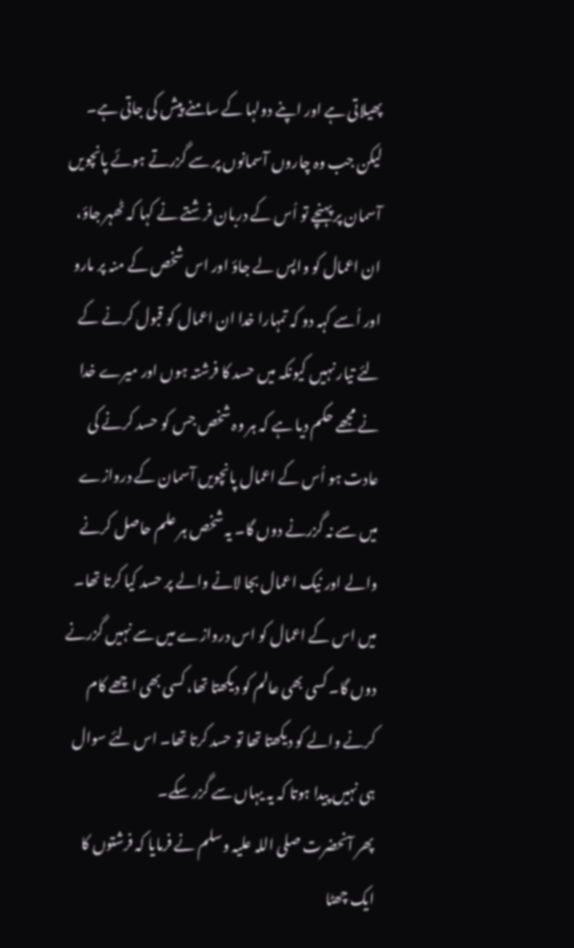پھیلاتی ہے اور اپنے دولہا کے سامنے پیش کی جاتی ہے۔ لیکن جب وہ چاروں آسمانوں پر سے گزرتے ہوئے پانچویں آسمان پر پہنچے تو اُس کے دربان فرشتے نے کہا کہ ٹھہر جاؤ، ان اعمال کو واپس لے جاؤ اور اس شخص کے منہ پر مارو اور اُسے کہہ دو کہ تمہارا خدا ان اعمال کو قبول کرنے کے لئے تیار نہیں کیونکہ میں حسد کا فرشتہ ہوں اور میرے خدا نے مجھے حکم دیا ہے کہ ہر وہ شخص جس کو حسد کرنے کی عادت ہو اُس کے اعمال پانچویں آسمان کے دروازے میں سے نہ گزرنے دوں گا۔ یہ شخص ہر علم حاصل کرنے والے اور نیک اعمال بجا لانے والے پر حسد کیا کرتا تھا۔ میں اس کے اعمال کو اس دروازے میں سے نہیں گزرنے دوں گا۔ کسی بھی عالم کو دیکھتا تھا، کسی بھی اچھے کام کرنے والے کو دیکھتا تھا تو حسد کرتا تھا۔ اس لئے سوال ہی نہیں پیدا ہوتا کہ یہ یہاں سے گزر سکے۔
پھر آنحضرت صلی اللہ علیہ وسلم نے فرمایا کہ فرشتوں کا ایک چھٹا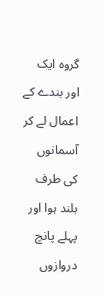گروہ ایک اور بندے کے اعمال لے کر آسمانوں کی طرف بلند ہوا اور پہلے پانچ دروازوں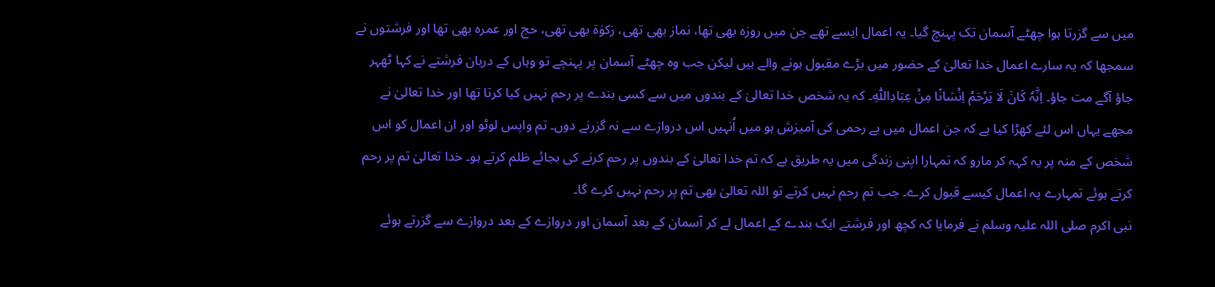میں سے گزرتا ہوا چھٹے آسمان تک پہنچ گیا۔ یہ اعمال ایسے تھے جن میں روزہ بھی تھا، نماز بھی تھی، زکوٰۃ بھی تھی، حج اور عمرہ بھی تھا اور فرشتوں نے سمجھا کہ یہ سارے اعمال خدا تعالیٰ کے حضور میں بڑے مقبول ہونے والے ہیں لیکن جب وہ چھٹے آسمان پر پہنچے تو وہاں کے دربان فرشتے نے کہا ٹھہر جاؤ آگے مت جاؤ۔ اِنَّہٗ کَانَ لَا یَرْحَمُ اِنْسَانًا مِنْ عِبَادِاللّٰہِ۔ کہ یہ شخص خدا تعالیٰ کے بندوں میں سے کسی بندے پر رحم نہیں کیا کرتا تھا اور خدا تعالیٰ نے مجھے یہاں اس لئے کھڑا کیا ہے کہ جن اعمال میں بے رحمی کی آمیزش ہو میں اُنہیں اس دروازے سے نہ گزرنے دوں۔ تم واپس لوٹو اور ان اعمال کو اس شخص کے منہ پر یہ کہہ کر مارو کہ تمہارا اپنی زندگی میں یہ طریق ہے کہ تم خدا تعالیٰ کے بندوں پر رحم کرنے کی بجائے ظلم کرتے ہو۔ خدا تعالیٰ تم پر رحم کرتے ہوئے تمہارے یہ اعمال کیسے قبول کرے۔ جب تم رحم نہیں کرتے تو اللہ تعالیٰ بھی تم پر رحم نہیں کرے گا۔
نبی اکرم صلی اللہ علیہ وسلم نے فرمایا کہ کچھ اور فرشتے ایک بندے کے اعمال لے کر آسمان کے بعد آسمان اور دروازے کے بعد دروازے سے گزرتے ہوئے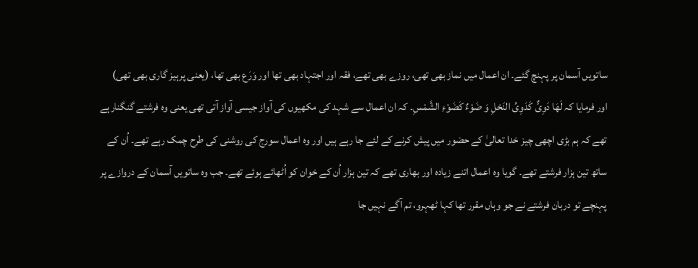ساتویں آسمان پر پہنچ گئے۔ ان اعمال میں نماز بھی تھی، روزے بھی تھے، فقہ اور اجتہاد بھی تھا اور وَرَع بھی تھا، (یعنی پرہیز گاری بھی تھی) اور فرمایا کہ لَھَا دَوِیٌّ کَدَوِیِّ النَحْلِ وَ ضَوْءٌ کَضَوْءِ الشَّمْسِ۔ کہ ان اعمال سے شہد کی مکھیوں کی آواز جیسی آواز آتی تھی یعنی وہ فرشتے گنگنارہے تھے کہ ہم بڑی اچھی چیز خدا تعالیٰ کے حضور میں پیش کرنے کے لئے جا رہے ہیں اور وہ اعمال سورج کی روشنی کی طرح چمک رہے تھے۔ اُن کے ساتھ تین ہزار فرشتے تھے۔ گویا وہ اعمال اتنے زیادہ اور بھاری تھے کہ تین ہزار اُن کے خوان کو اُٹھائے ہوئے تھے۔ جب وہ ساتویں آسمان کے دروازے پر پہنچے تو دربان فرشتے نے جو وہاں مقرر تھا کہا ٹھہرو، تم آگے نہیں جا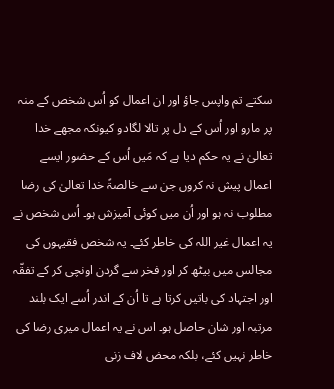سکتے تم واپس جاؤ اور ان اعمال کو اُس شخص کے منہ پر مارو اور اُس کے دل پر تالا لگادو کیونکہ مجھے خدا تعالیٰ نے یہ حکم دیا ہے کہ مَیں اُس کے حضور ایسے اعمال پیش نہ کروں جن سے خالصۃً خدا تعالیٰ کی رضا مطلوب نہ ہو اور اُن میں کوئی آمیزش ہو۔ اُس شخص نے یہ اعمال غیر اللہ کی خاطر کئے۔ یہ شخص فقیہوں کی مجالس میں بیٹھ کر اور فخر سے گردن اونچی کر کے تفقّہ اور اجتہاد کی باتیں کرتا ہے تا اُن کے اندر اُسے ایک بلند مرتبہ اور شان حاصل ہو۔ اس نے یہ اعمال میری رضا کی خاطر نہیں کئے، بلکہ محض لاف زنی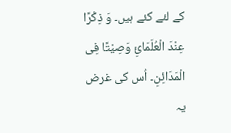کے لئے کئے ہیں۔ وَ ذِکْرًا عِنْدَ الْعُلَمَائِ وَصِیْتًا فِی الْمَدَائِنِ۔ اُس کی غرض یہ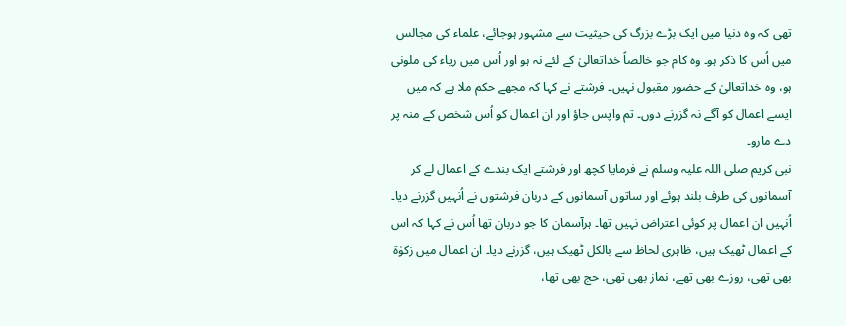تھی کہ وہ دنیا میں ایک بڑے بزرگ کی حیثیت سے مشہور ہوجائے، علماء کی مجالس میں اُس کا ذکر ہو۔ وہ کام جو خالصاً خداتعالیٰ کے لئے نہ ہو اور اُس میں ریاء کی ملونی ہو، وہ خداتعالیٰ کے حضور مقبول نہیں۔ فرشتے نے کہا کہ مجھے حکم ملا ہے کہ میں ایسے اعمال کو آگے نہ گزرنے دوں۔ تم واپس جاؤ اور ان اعمال کو اُس شخص کے منہ پر دے مارو۔
نبی کریم صلی اللہ علیہ وسلم نے فرمایا کچھ اور فرشتے ایک بندے کے اعمال لے کر آسمانوں کی طرف بلند ہوئے اور ساتوں آسمانوں کے دربان فرشتوں نے اُنہیں گزرنے دیا۔ اُنہیں ان اعمال پر کوئی اعتراض نہیں تھا۔ ہرآسمان کا جو دربان تھا اُس نے کہا کہ اس کے اعمال ٹھیک ہیں، ظاہری لحاظ سے بالکل ٹھیک ہیں، گزرنے دیا۔ ان اعمال میں زکوٰۃ بھی تھی، روزے بھی تھے، نماز بھی تھی، حج بھی تھا،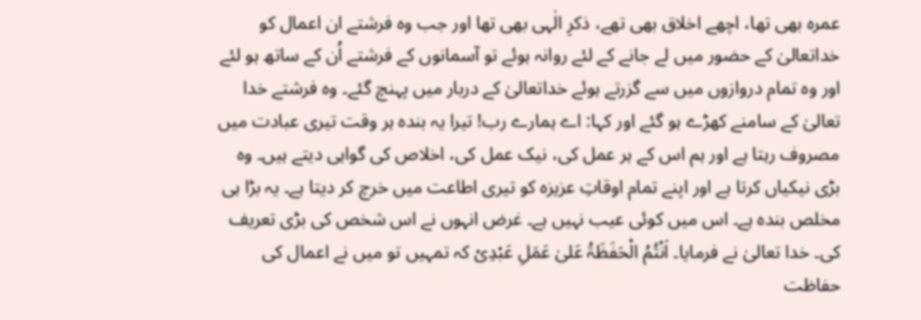عمرہ بھی تھا، اچھے اخلاق بھی تھے، ذکرِ الٰہی بھی تھا اور جب وہ فرشتے ان اعمال کو خداتعالیٰ کے حضور میں لے جانے کے لئے روانہ ہوئے تو آسمانوں کے فرشتے اُن کے ساتھ ہو لئے اور وہ تمام دروازوں میں سے گزرتے ہوئے خداتعالیٰ کے دربار میں پہنچ گئے۔ وہ فرشتے خدا تعالیٰ کے سامنے کھڑے ہو گئے اور کہا: اے ہمارے رب! تیرا یہ بندہ ہر وقت تیری عبادت میں مصروف رہتا ہے اور ہم اس کے ہر عمل کی، نیک عمل کی، اخلاص کی گواہی دیتے ہیں۔ وہ بڑی نیکیاں کرتا ہے اور اپنے تمام اوقاتِ عزیزہ کو تیری اطاعت میں خرچ کر دیتا ہے۔ یہ بڑا ہی مخلص بندہ ہے۔ اس میں کوئی عیب نہیں ہے۔ غرض انہوں نے اس شخص کی بڑی تعریف کی۔ خدا تعالیٰ نے فرمایا۔ اَنْتُمُ الْحَفَظَۃُ عَلیٰ عَمَلِ عَبْدِیْ کہ تمہیں تو میں نے اعمال کی حفاظت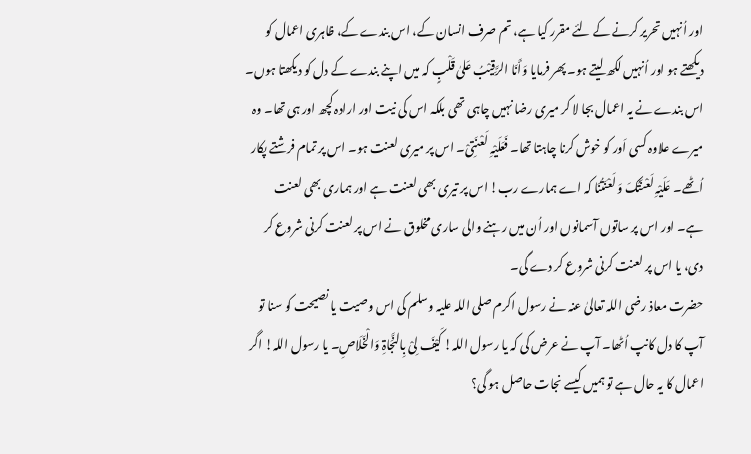اور اُنہیں تحریر کرنے کے لئے مقرر کیا ہے، تم صرف انسان کے، اس بندے کے، ظاہری اعمال کو دیکھتے ہو اور اُنہیں لکھ لیتے ہو۔ پھر فرمایا وَأَنَا الرَّقِیْبُ عَلیٰ قَلْبٍ کہ میں اپنے بندے کے دل کو دیکھتا ہوں۔ اس بندے نے یہ اعمال بجا لا کر میری رضا نہیں چاہی تھی بلکہ اس کی نیت اور ارادہ کچھ اور ہی تھا۔ وہ میرے علاوہ کسی اَور کو خوش کرنا چاہتا تھا۔ فَعَلَیْہِ لَعْنَتِیْ۔ اس پر میری لعنت ہو۔ اس پر تمام فرشتے پکار اُٹھے۔ عَلَیْہِ لَعْنَتُکَ وَ لَعْنَتُنَا کہ اے ہمارے رب! اس پر تیری بھی لعنت ہے اور ہماری بھی لعنت ہے۔ اور اس پر ساتوں آسمانوں اور اُن میں رہنے والی ساری مخلوق نے اس پر لعنت کرنی شروع کر دی، یا اس پر لعنت کرنی شروع کر دے گی۔
حضرت معاذ رضی اللہ تعالیٰ عنہ نے رسول اکرم صلی اللہ علیہ وسلم کی اس وصیت یا نصیحت کو سنا تو آپ کا دل کانپ اُٹھا۔ آپ نے عرض کی کہ یا رسول اللہ! کَیْفَ لِیْ بِالنَّجَاۃِ وَالْخَلَاصِ۔ یا رسول اللہ! اگر اعمال کا یہ حال ہے تو ہمیں کیسے نجات حاصل ہو گی؟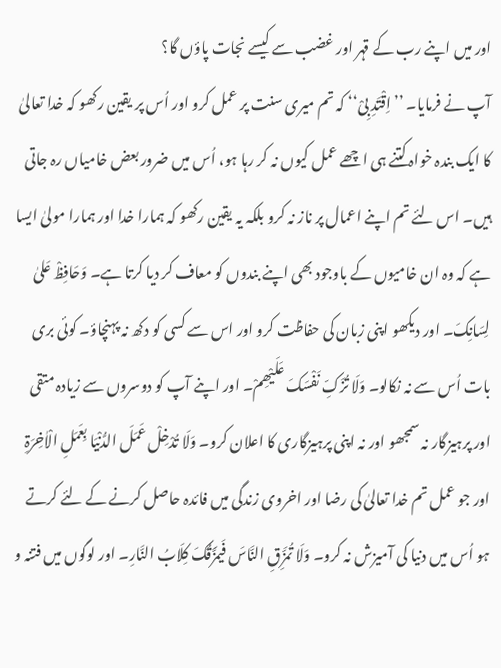اور میں اپنے رب کے قہر اور غضب سے کیسے نجات پاؤں گا؟
آپ نے فرمایا۔ ’’اِقْتَدِ بِیْ‘‘ کہ تم میری سنت پر عمل کرو اور اُس پر یقین رکھو کہ خدا تعالیٰ کا ایک بندہ خواہ کتنے ہی اچھے عمل کیوں نہ کر رہا ہو، اُس میں ضرور بعض خامیاں رہ جاتی ہیں۔ اس لئے تم اپنے اعمال پر ناز نہ کرو بلکہ یہ یقین رکھو کہ ہمارا خدا اور ہمارا مولیٰ ایسا ہے کہ وہ ان خامیوں کے باوجود بھی اپنے بندوں کو معاف کر دیا کرتا ہے۔ وَحَافِظْ عَلیٰ لِسَانِکَ۔ اور دیکھو اپنی زبان کی حفاظت کرو اور اس سے کسی کو دکھ نہ پہنچاؤ۔ کوئی بری بات اُس سے نہ نکالو۔ وَلَا تُزَکِّ نَفْسَکَ عَلَیْھِمْ۔ اور اپنے آپ کو دوسروں سے زیادہ متقی اور پرہیزگار نہ سمجھو اور نہ اپنی پرہیزگاری کا اعلان کرو۔ وَلَا تُدْخِلْ عَمَلَ الدُّنْیَا بِعَمَلِ الْاٰخِرَۃِ اور جو عمل تم خدا تعالیٰ کی رضا اور اخروی زندگی میں فائدہ حاصل کرنے کے لئے کرتے ہو اُس میں دنیا کی آمیزش نہ کرو۔ وَلَا تُمَزِّقِ النَّاسَ فَیمَزَّقُکَ کِلَابُ النَّارِ۔ اور لوگوں میں فتنہ و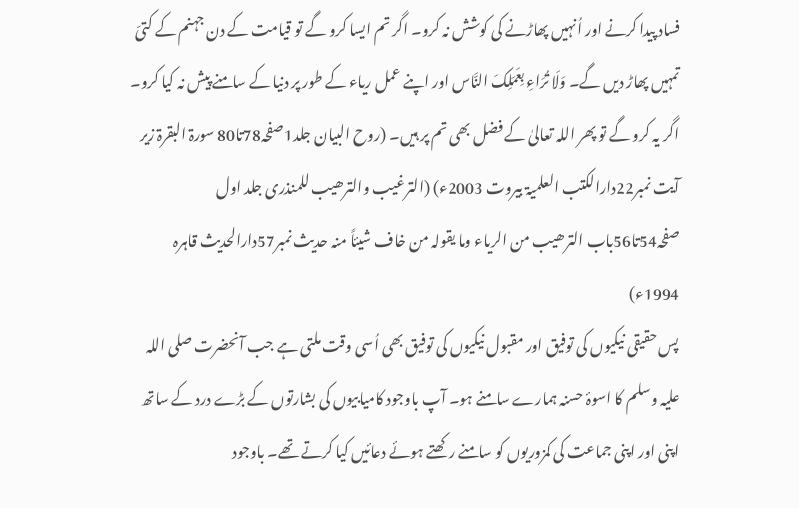فساد پیدا کرنے اور اُنہیں پھاڑنے کی کوشش نہ کرو۔ اگر تم ایسا کرو گے تو قیامت کے دن جہنم کے کتیّ تمہیں پھاڑ دیں گے۔ وَلَا تُرَاءِ بِعَمَلِکَ النَّاس اور اپنے عمل ریاء کے طور پر دنیا کے سامنے پیش نہ کیا کرو۔ اگر یہ کرو گے تو پھر اللہ تعالیٰ کے فضل بھی تم پر ہیں۔ (روح البیان جلد1صفحہ78تا80 سورۃ البقرۃ زیر آیت نمبر22دارالکتب العلمیۃ بیروت 2003ء) (الترغیب والترھیب للمنذری جلد اول صفحہ54تا56باب الترھیب من الریاء وما یقولہ من خاف شیئاً منہ حدیث نمبر57دارالحدیث قاہرہ 1994ء)
پس حقیقی نیکیوں کی توفیق اور مقبول نیکیوں کی توفیق بھی اُسی وقت ملتی ہے جب آنحضرت صلی اللہ علیہ وسلم کا اسوۂ حسنہ ہمارے سامنے ہو۔ آپ باوجود کامیابیوں کی بشارتوں کے بڑے درد کے ساتھ اپنی اور اپنی جماعت کی کمزوریوں کو سامنے رکھتے ہوئے دعائیں کیا کرتے تھے۔ باوجود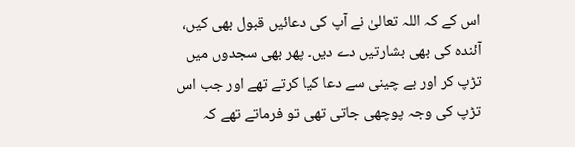اس کے کہ اللہ تعالیٰ نے آپ کی دعائیں قبول بھی کیں، آئندہ کی بھی بشارتیں دے دیں۔ پھر بھی سجدوں میں تڑپ کر اور بے چینی سے دعا کیا کرتے تھے اور جب اس تڑپ کی وجہ پوچھی جاتی تھی تو فرماتے تھے کہ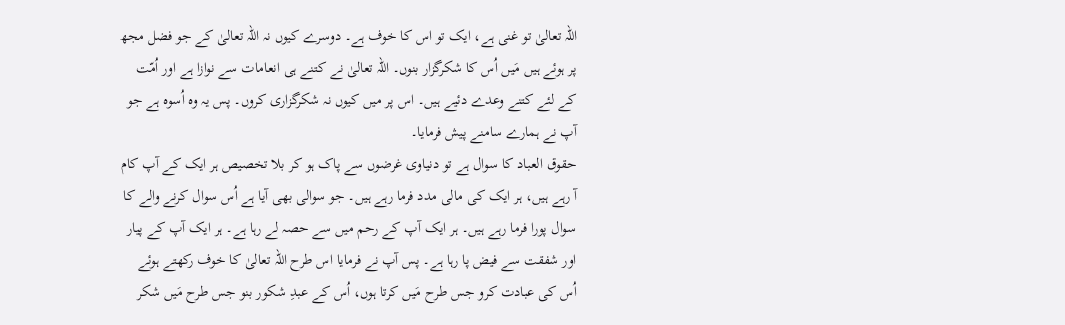اللہ تعالیٰ تو غنی ہے، ایک تو اس کا خوف ہے۔ دوسرے کیوں نہ اللہ تعالیٰ کے جو فضل مجھ پر ہوئے ہیں مَیں اُس کا شکرگزار بنوں۔ اللہ تعالیٰ نے کتنے ہی انعامات سے نوازا ہے اور اُمّت کے لئے کتنے وعدے دئیے ہیں۔ اس پر میں کیوں نہ شکرگزاری کروں۔ پس یہ وہ اُسوہ ہے جو آپ نے ہمارے سامنے پیش فرمایا۔
حقوق العباد کا سوال ہے تو دنیاوی غرضوں سے پاک ہو کر بلا تخصیص ہر ایک کے آپ کام آ رہے ہیں، ہر ایک کی مالی مدد فرما رہے ہیں۔ جو سوالی بھی آیا ہے اُس سوال کرنے والے کا سوال پورا فرما رہے ہیں۔ ہر ایک آپ کے رحم میں سے حصہ لے رہا ہے۔ ہر ایک آپ کے پیار اور شفقت سے فیض پا رہا ہے۔ پس آپ نے فرمایا اس طرح اللہ تعالیٰ کا خوف رکھتے ہوئے اُس کی عبادت کرو جس طرح مَیں کرتا ہوں، اُس کے عبدِ شکور بنو جس طرح مَیں شکر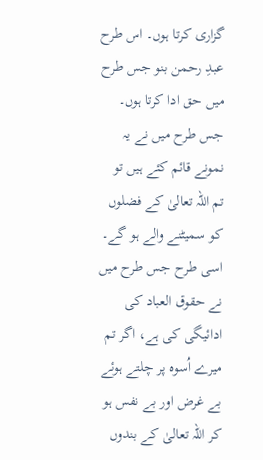گزاری کرتا ہوں۔ اس طرح عبدِ رحمن بنو جس طرح میں حق ادا کرتا ہوں۔ جس طرح میں نے یہ نمونے قائم کئے ہیں تو تم اللہ تعالیٰ کے فضلوں کو سمیٹنے والے ہو گے۔ اسی طرح جس طرح میں نے حقوق العباد کی ادائیگی کی ہے، اگر تم میرے اُسوہ پر چلتے ہوئے بے غرض اور بے نفس ہو کر اللہ تعالیٰ کے بندوں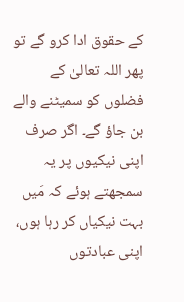کے حقوق ادا کرو گے تو پھر اللہ تعالیٰ کے فضلوں کو سمیٹنے والے بن جاؤ گے۔ اگر صرف اپنی نیکیوں پر یہ سمجھتے ہوئے کہ مَیں بہت نیکیاں کر رہا ہوں، اپنی عبادتوں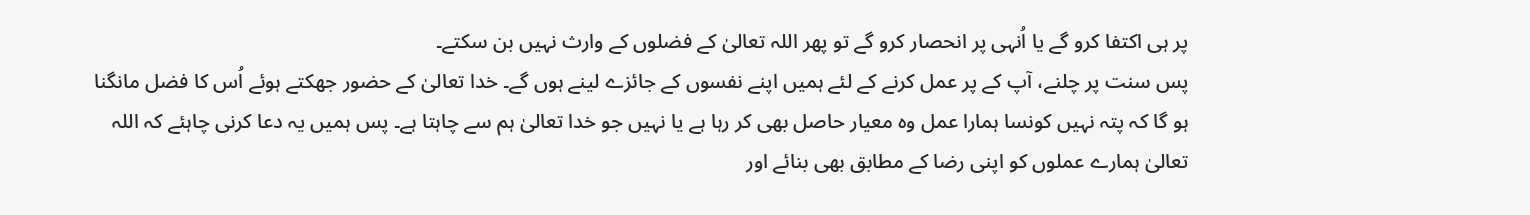پر ہی اکتفا کرو گے یا اُنہی پر انحصار کرو گے تو پھر اللہ تعالیٰ کے فضلوں کے وارث نہیں بن سکتے۔
پس سنت پر چلنے، آپ کے پر عمل کرنے کے لئے ہمیں اپنے نفسوں کے جائزے لینے ہوں گے۔ خدا تعالیٰ کے حضور جھکتے ہوئے اُس کا فضل مانگنا ہو گا کہ پتہ نہیں کونسا ہمارا عمل وہ معیار حاصل بھی کر رہا ہے یا نہیں جو خدا تعالیٰ ہم سے چاہتا ہے۔ پس ہمیں یہ دعا کرنی چاہئے کہ اللہ تعالیٰ ہمارے عملوں کو اپنی رضا کے مطابق بھی بنائے اور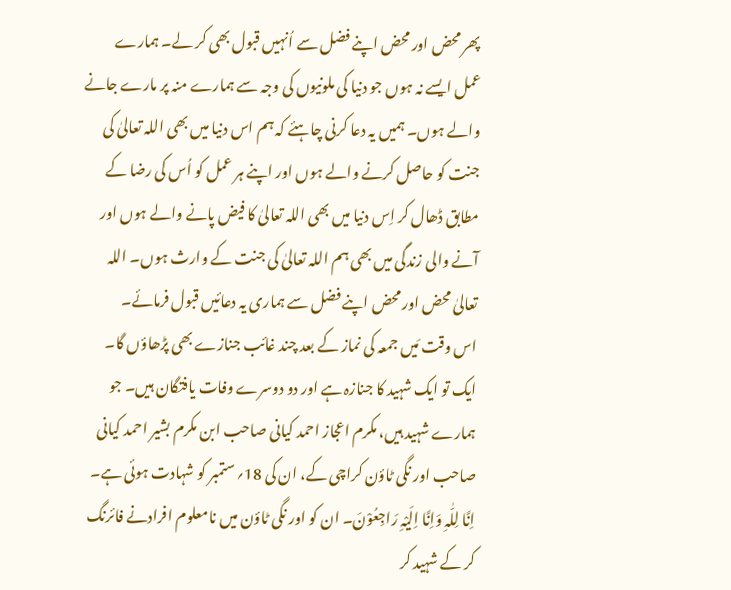پھر محض اور محض اپنے فضل سے اُنہیں قبول بھی کر لے۔ ہمارے عمل ایسے نہ ہوں جو دنیا کی ملونیوں کی وجہ سے ہمارے منہ پر مارے جانے والے ہوں۔ ہمیں یہ دعا کرنی چاہئے کہ ہم اس دنیا میں بھی اللہ تعالیٰ کی جنت کو حاصل کرنے والے ہوں اور اپنے ہر عمل کو اُس کی رضا کے مطابق ڈھال کر اِس دنیا میں بھی اللہ تعالیٰ کا فیض پانے والے ہوں اور آنے والی زندگی میں بھی ہم اللہ تعالیٰ کی جنت کے وارث ہوں۔ اللہ تعالیٰ محض اور محض اپنے فضل سے ہماری یہ دعائیں قبول فرمائے۔
اس وقت مَیں جمعہ کی نماز کے بعد چند غائب جنازے بھی پڑھاؤں گا۔ ایک تو ایک شہید کا جنازہ ہے اور دو دوسرے وفات یافتگان ہیں۔ جو ہمارے شہید ہیں، مکرم اعجاز احمد کیانی صاحب ابن مکرم بشیر احمد کیانی صاحب اور نگی ٹاؤن کراچی کے، ان کی 18؍ستمبر کو شہادت ہوئی ہے۔ اِنَّا لِلّٰہِ وَاِنَّا اِلَیْہِ رَاجِعُوْنَ۔ ان کو اور نگی ٹاؤن میں نامعلوم افرادنے فائرنگ کر کے شہید کر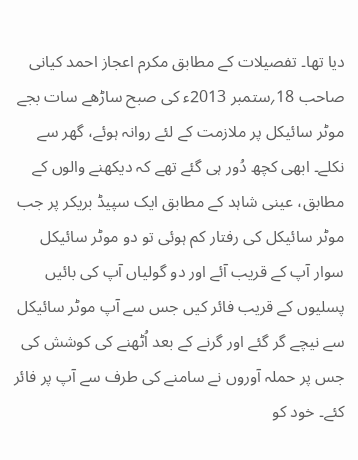دیا تھا۔ تفصیلات کے مطابق مکرم اعجاز احمد کیانی صاحب 18؍ستمبر 2013ء کی صبح ساڑھے سات بجے موٹر سائیکل پر ملازمت کے لئے روانہ ہوئے، گھر سے نکلے۔ ابھی کچھ دُور ہی گئے تھے کہ دیکھنے والوں کے مطابق، عینی شاہد کے مطابق ایک سپیڈ بریکر پر جب موٹر سائیکل کی رفتار کم ہوئی تو دو موٹر سائیکل سوار آپ کے قریب آئے اور دو گولیاں آپ کی بائیں پسلیوں کے قریب فائر کیں جس سے آپ موٹر سائیکل سے نیچے گر گئے اور گرنے کے بعد اُٹھنے کی کوشش کی جس پر حملہ آوروں نے سامنے کی طرف سے آپ پر فائر کئے۔ خود کو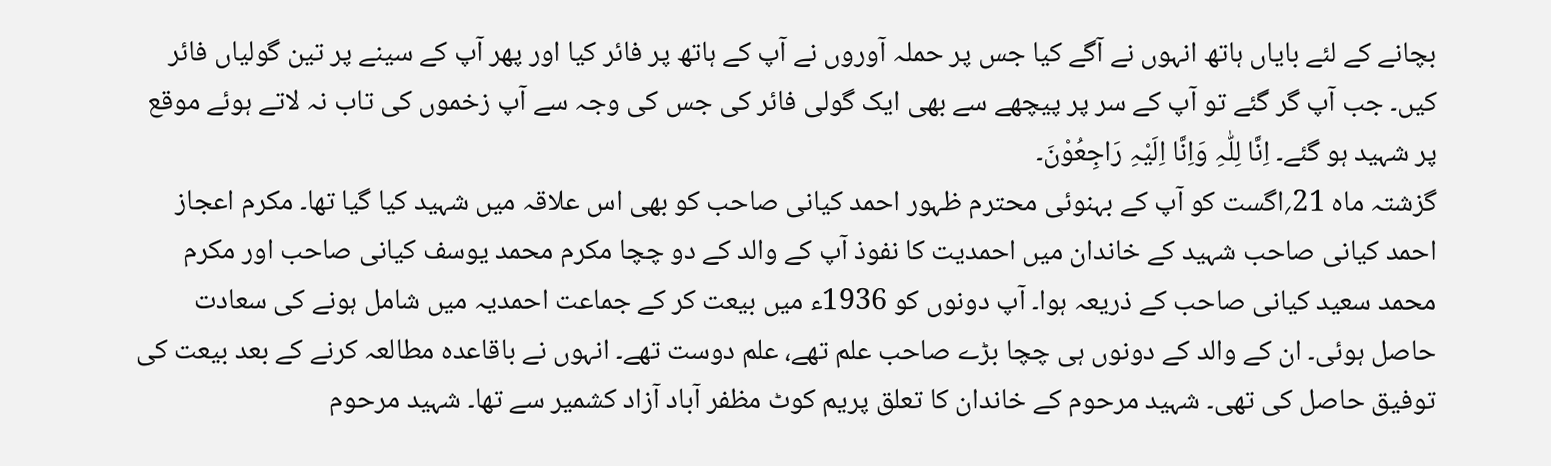بچانے کے لئے بایاں ہاتھ انہوں نے آگے کیا جس پر حملہ آوروں نے آپ کے ہاتھ پر فائر کیا اور پھر آپ کے سینے پر تین گولیاں فائر کیں۔ جب آپ گر گئے تو آپ کے سر پر پیچھے سے بھی ایک گولی فائر کی جس کی وجہ سے آپ زخموں کی تاب نہ لاتے ہوئے موقع پر شہید ہو گئے۔ اِنَّا لِلّٰہِ وَاِنَّا اِلَیْہِ رَاجِعُوْنَ۔
گزشتہ ماہ 21؍اگست کو آپ کے بہنوئی محترم ظہور احمد کیانی صاحب کو بھی اس علاقہ میں شہید کیا گیا تھا۔ مکرم اعجاز احمد کیانی صاحب شہید کے خاندان میں احمدیت کا نفوذ آپ کے والد کے دو چچا مکرم محمد یوسف کیانی صاحب اور مکرم محمد سعید کیانی صاحب کے ذریعہ ہوا۔ آپ دونوں کو 1936ء میں بیعت کر کے جماعت احمدیہ میں شامل ہونے کی سعادت حاصل ہوئی۔ ان کے والد کے دونوں ہی چچا بڑے صاحب علم تھے، علم دوست تھے۔ انہوں نے باقاعدہ مطالعہ کرنے کے بعد بیعت کی توفیق حاصل کی تھی۔ شہید مرحوم کے خاندان کا تعلق پریم کوٹ مظفر آباد آزاد کشمیر سے تھا۔ شہید مرحوم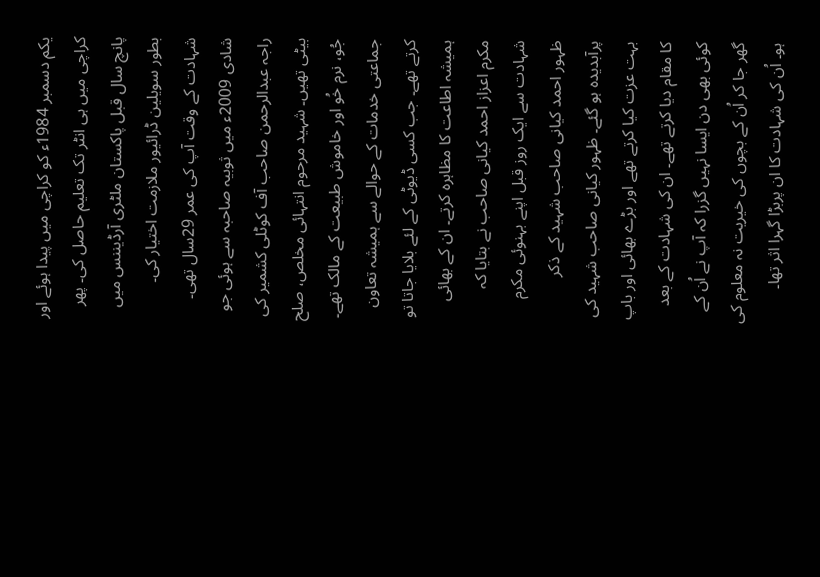یکم دسمبر 1984ء کو کراچی میں پیدا ہوئے اور کراچی میں ہی انٹر تک تعلیم حاصل کی۔ پھر پانچ سال قبل پاکستان ملٹری آرڈیننس میں بطور سویلین ڈرائیور ملازمت اختیار کی۔ شہادت کے وقت آپ کی عمر 29سال تھی۔ شادی 2009ء میں ثوبیہ صاحبہ سے ہوئی جو راجہ عبدالرحمن صاحب آف کوٹلی کشمیر کی بیٹی تھیں۔ شہید مرحوم انتہائی مخلص، صلح جُو، نرم خُو اور خاموش طبیعت کے مالک تھے۔ جماعتی خدمات کے حوالے سے ہمیشہ تعاون کرتے تھے۔ جب کسی ڈیوٹی کے لئے بلایا جاتا تو ہمیشہ اطاعت کا مظاہرہ کرتے۔ ان کے بھائی مکرم اعزاز احمد کیانی صاحب نے بتایا کہ شہادت سے ایک روز قبل اپنے بہنوئی مکرم ظہور احمد کیانی صاحب شہید کے ذکر پرآبدیدہ ہو گئے۔ ظہور کیانی صاحب شہید کی بہت عزت کیا کرتے تھے اور بڑے بھائی اور باپ کا مقام دیا کرتے تھے۔ ان کی شہادت کے بعد کوئی بھی دن ایسا نہیں گزرا کہ آپ نے اُن کے گھر جا کر اُن کے بچوں کی خیریت نہ معلوم کی ہو۔ اُن کی شہادت کا ان پربڑا گہرا اثر تھا۔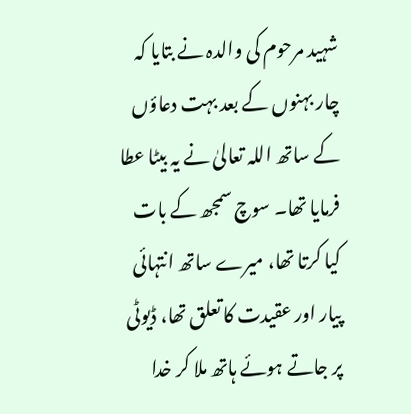شہید مرحوم کی والدہ نے بتایا کہ چار بہنوں کے بعد بہت دعاؤں کے ساتھ اللہ تعالیٰ نے یہ بیٹا عطا فرمایا تھا۔ سوچ سمجھ کے بات کیا کرتا تھا، میرے ساتھ انتہائی پیار اور عقیدت کا تعلق تھا، ڈیوٹی پر جاتے ہوئے ہاتھ ملا کر خدا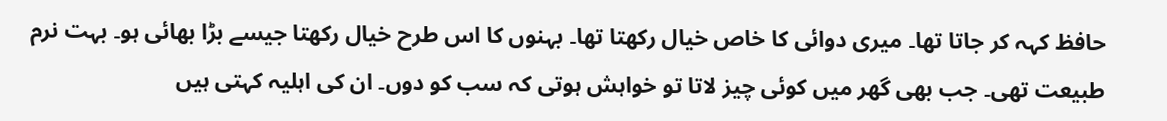حافظ کہہ کر جاتا تھا۔ میری دوائی کا خاص خیال رکھتا تھا۔ بہنوں کا اس طرح خیال رکھتا جیسے بڑا بھائی ہو۔ بہت نرم طبیعت تھی۔ جب بھی گھر میں کوئی چیز لاتا تو خواہش ہوتی کہ سب کو دوں۔ ان کی اہلیہ کہتی ہیں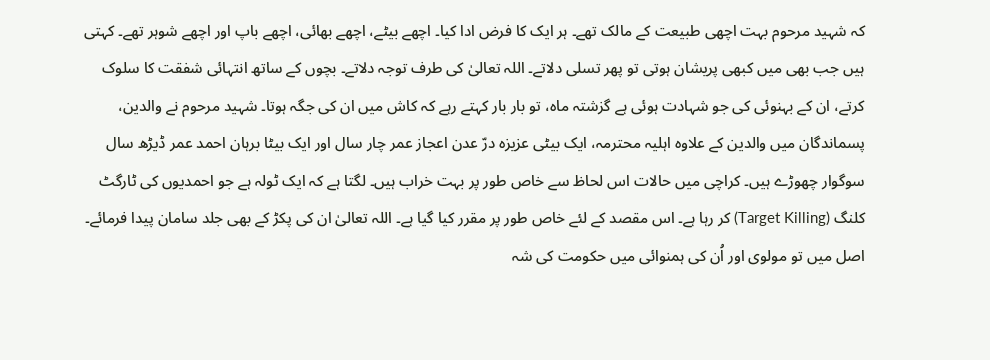کہ شہید مرحوم بہت اچھی طبیعت کے مالک تھے۔ ہر ایک کا فرض ادا کیا۔ اچھے بیٹے، اچھے بھائی، اچھے باپ اور اچھے شوہر تھے۔ کہتی ہیں جب بھی میں کبھی پریشان ہوتی تو پھر تسلی دلاتے۔ اللہ تعالیٰ کی طرف توجہ دلاتے۔ بچوں کے ساتھ انتہائی شفقت کا سلوک کرتے، ان کے بہنوئی کی جو شہادت ہوئی ہے گزشتہ ماہ، تو بار بار کہتے رہے کہ کاش میں ان کی جگہ ہوتا۔ شہید مرحوم نے والدین، پسماندگان میں والدین کے علاوہ اہلیہ محترمہ، ایک بیٹی عزیزہ درّ عدن اعجاز عمر چار سال اور ایک بیٹا برہان احمد عمر ڈیڑھ سال سوگوار چھوڑے ہیں۔ کراچی میں حالات اس لحاظ سے خاص طور پر بہت خراب ہیں۔ لگتا ہے کہ ایک ٹولہ ہے جو احمدیوں کی ٹارگٹ کلنگ (Target Killing) کر رہا ہے۔ اس مقصد کے لئے خاص طور پر مقرر کیا گیا ہے۔ اللہ تعالیٰ ان کی پکڑ کے بھی جلد سامان پیدا فرمائے۔ اصل میں تو مولوی اور اُن کی ہمنوائی میں حکومت کی شہ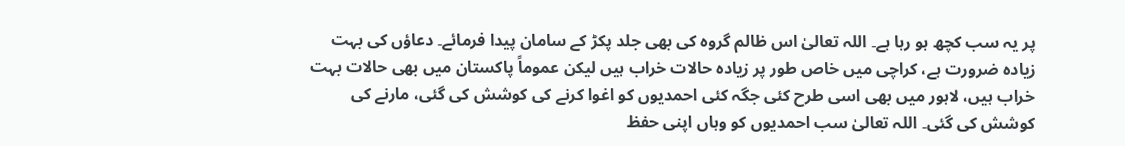پر یہ سب کچھ ہو رہا ہے۔ اللہ تعالیٰ اس ظالم گروہ کی بھی جلد پکڑ کے سامان پیدا فرمائے۔ دعاؤں کی بہت زیادہ ضرورت ہے، کراچی میں خاص طور پر زیادہ حالات خراب ہیں لیکن عموماً پاکستان میں بھی حالات بہت خراب ہیں، لاہور میں بھی اسی طرح کئی جگہ کئی احمدیوں کو اغوا کرنے کی کوشش کی گئی، مارنے کی کوشش کی گئی۔ اللہ تعالیٰ سب احمدیوں کو وہاں اپنی حفظ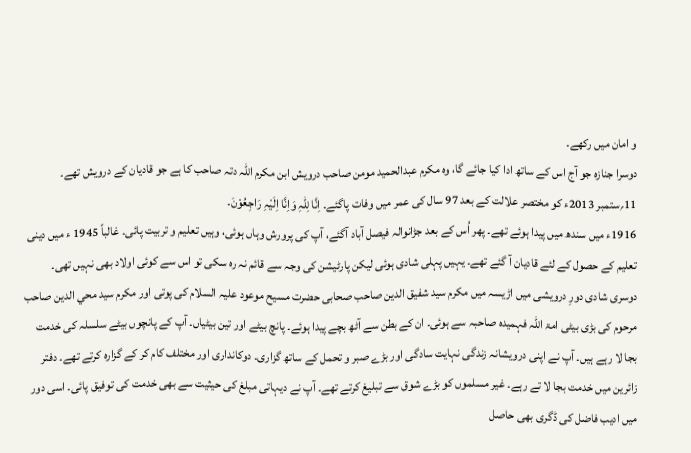و امان میں رکھے۔
دوسرا جنازہ جو آج اس کے ساتھ ادا کیا جائے گا، وہ مکرم عبدالحمید مومن صاحب درویش ابن مکرم اللہ دتہ صاحب کا ہے جو قادیان کے درویش تھے۔ 11؍ستمبر 2013ء کو مختصر علالت کے بعد 97 سال کی عمر میں وفات پاگئے۔ اِنَّا لِلّٰہِ وَاِنَّا اِلَیْہِ رَاجِعُوْنَ۔
1916ء میں سندھ میں پیدا ہوئے تھے۔ پھر اُس کے بعد جڑانوالہ فیصل آباد آگئے، آپ کی پرورش وہاں ہوئی، وہیں تعلیم و تربیت پائی۔ غالباً 1945 ء میں دینی تعلیم کے حصول کے لئے قادیان آ گئے تھے۔ یہیں پہلی شادی ہوئی لیکن پارٹیشن کی وجہ سے قائم نہ رہ سکی تو اس سے کوئی اولاد بھی نہیں تھی۔ دوسری شادی دورِ درویشی میں اڑیسہ میں مکرم سید شفیق الدین صاحب صحابی حضرت مسیح موعود علیہ السلام کی پوتی اور مکرم سید محي الدین صاحب مرحوم کی بڑی بیٹی امۃ اللہ فہمیدہ صاحبہ سے ہوئی۔ ان کے بطن سے آٹھ بچے پیدا ہوئے۔ پانچ بیٹے اور تین بیٹیاں۔ آپ کے پانچوں بیٹے سلسلہ کی خدمت بجا لا رہے ہیں۔ آپ نے اپنی درویشانہ زندگی نہایت سادگی اور بڑے صبر و تحمل کے ساتھ گزاری۔ دوکانداری اور مختلف کام کر کے گزارہ کرتے تھے۔ دفتر زائرین میں خدمت بجا لا تے رہے۔ غیر مسلموں کو بڑے شوق سے تبلیغ کرتے تھے۔ آپ نے دیہاتی مبلغ کی حیثیت سے بھی خدمت کی توفیق پائی۔ اسی دور میں ادیب فاضل کی ڈگری بھی حاصل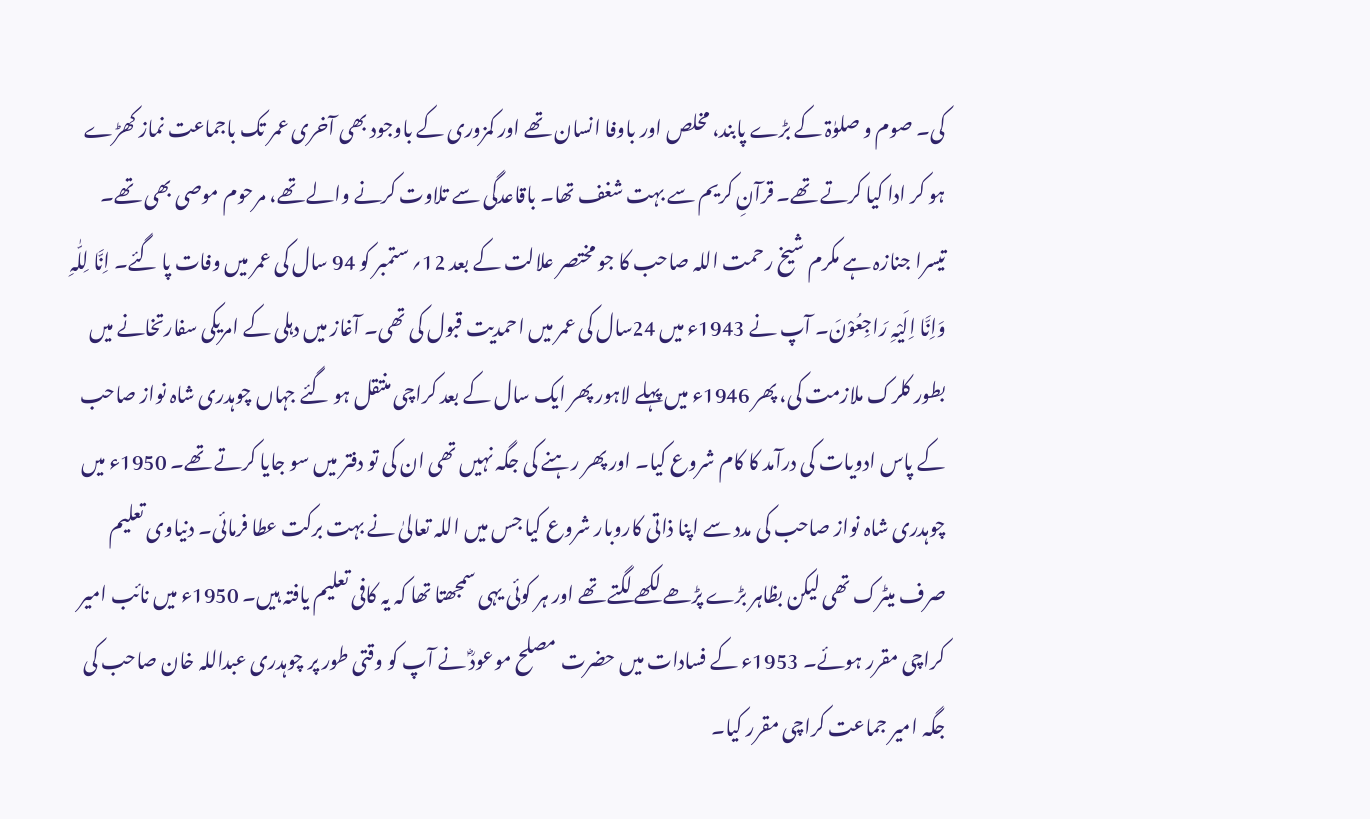کی۔ صوم و صلوٰۃ کے بڑے پابند، مخلص اور باوفا انسان تھے اور کمزوری کے باوجود بھی آخری عمر تک باجماعت نماز کھڑے ہو کر ادا کیا کرتے تھے۔ قرآنِ کریم سے بہت شغف تھا۔ باقاعدگی سے تلاوت کرنے والے تھے، مرحوم موصی بھی تھے۔
تیسرا جنازہ ہے مکرم شیخ رحمت اللہ صاحب کا جو مختصر علالت کے بعد 12؍ ستمبر کو 94 سال کی عمر میں وفات پا گئے۔ اِنَّا لِلّٰہِ وَاِنَّا اِلَیْہِ رَاجِعُوْنَ۔ آپ نے 1943ء میں 24سال کی عمر میں احمدیت قبول کی تھی۔ آغاز میں دہلی کے امریکی سفارتخانے میں بطور کلرک ملازمت کی، پھر 1946ء میں پہلے لاہور پھر ایک سال کے بعد کراچی منتقل ہو گئے جہاں چوہدری شاہ نواز صاحب کے پاس ادویات کی درآمد کا کام شروع کیا۔ اور پھر رہنے کی جگہ نہیں تھی ان کی تو دفتر میں سو جایا کرتے تھے۔ 1950ء میں چوہدری شاہ نواز صاحب کی مدد سے اپنا ذاتی کاروبار شروع کیا جس میں اللہ تعالیٰ نے بہت برکت عطا فرمائی۔ دنیاوی تعلیم صرف میٹرک تھی لیکن بظاہر بڑے پڑھے لکھے لگتے تھے اور ہر کوئی یہی سمجھتا تھا کہ یہ کافی تعلیم یافتہ ہیں۔ 1950ء میں نائب امیر کراچی مقرر ہوئے۔ 1953ء کے فسادات میں حضرت مصلح موعودؓ نے آپ کو وقتی طور پر چوہدری عبداللہ خان صاحب کی جگہ امیر جماعت کراچی مقرر کیا۔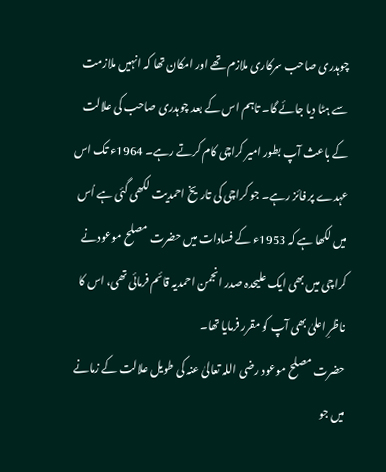چوہدری صاحب سرکاری ملازم تھے اور امکان تھا کہ انہیں ملازمت سے ہٹا دیا جائے گا۔ تاہم اس کے بعد چوہدری صاحب کی علالت کے باعث آپ بطور امیر کراچی کام کرتے رہے۔ 1964ء تک اس عہدے پر فائز رہے۔ جو کراچی کی تاریخ احمدیت لکھی گئی ہے اُس میں لکھا ہے کہ 1953ء کے فسادات میں حضرت مصلح موعودنے کراچی میں بھی ایک علیحدہ صدر انجمن احمدیہ قائم فرمائی تھی، اس کا ناظرِ اعلیٰ بھی آپ کو مقرر فرمایا تھا۔
حضرت مصلح موعود رضی اللہ تعالیٰ عنہ کی طویل علالت کے زمانے میں جو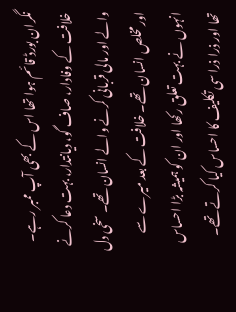نگران بورڈ قائم ہوا تھا اس کے بھی آپ ممبر رہے۔ خلافت کے وفادار، صاف گو، دیانتدار، بہت دعا کرنے والے اور مالی قربانی کرنے والے انسان تھے۔ سخی دل اور مخلص انسان تھے۔ خلافت کے بعد میرے سے انہوں نے بہت تعلق رکھا اور ان کو ہمیشہ بڑا احساس تھا اور ذرا ذرا سی تکلیف کا احساس کیا کرتے تھے۔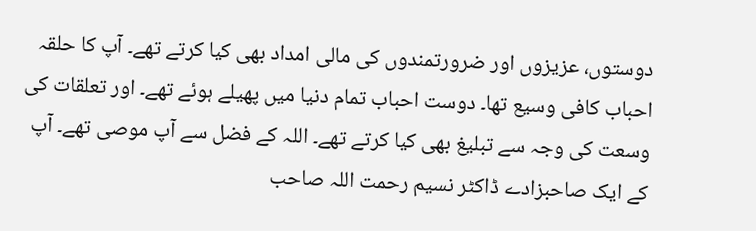دوستوں، عزیزوں اور ضرورتمندوں کی مالی امداد بھی کیا کرتے تھے۔ آپ کا حلقہ احباب کافی وسیع تھا۔ دوست احباب تمام دنیا میں پھیلے ہوئے تھے۔ اور تعلقات کی وسعت کی وجہ سے تبلیغ بھی کیا کرتے تھے۔ اللہ کے فضل سے آپ موصی تھے۔ آپ کے ایک صاحبزادے ڈاکٹر نسیم رحمت اللہ صاحب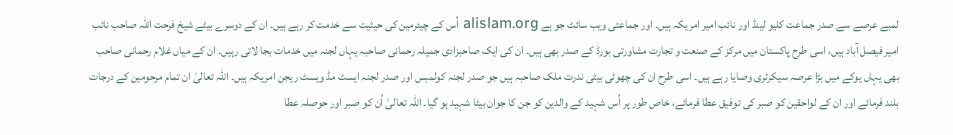لمبے عرصے سے صدر جماعت کلیو لینڈ اور نائب امیر امریکہ ہیں۔ اور جماعتی ویب سائٹ جو ہے alislam.org اُس کے چیئرمین کی حیثیت سے خدمت کر رہے ہیں۔ ان کے دوسرے بیٹے شیخ فرحت اللہ صاحب نائب امیر فیصل آباد ہیں، اسی طرح پاکستان میں مرکز کے صنعت و تجارت مشاورتی بورڈ کے صدر بھی ہیں۔ ان کی ایک صاحبزادی جمیلہ رحمانی صاحبہ یہاں لجنہ میں خدمات بجا لاتی رہیں۔ ان کے میاں غلام رحمانی صاحب بھی یہاں یوکے میں بڑا عرصہ سیکرٹری وصایا رہے ہیں۔ اسی طرح ان کی چھوٹی بیٹی ندرت ملک صاحبہ ہیں جو صدر لجنہ کولمبس اور صدر لجنہ ایسٹ مڈ ویسٹ ریجن امریکہ ہیں۔ اللہ تعالیٰ ان تمام مرحومین کے درجات بلند فرمائے اور ان کے لواحقین کو صبر کی توفیق عطا فرمائے، خاص طور پر اُس شہید کے والدین کو جن کا جوان بیٹا شہید ہو گیا۔ اللہ تعالیٰ اُن کو صبر اور حوصلہ عطا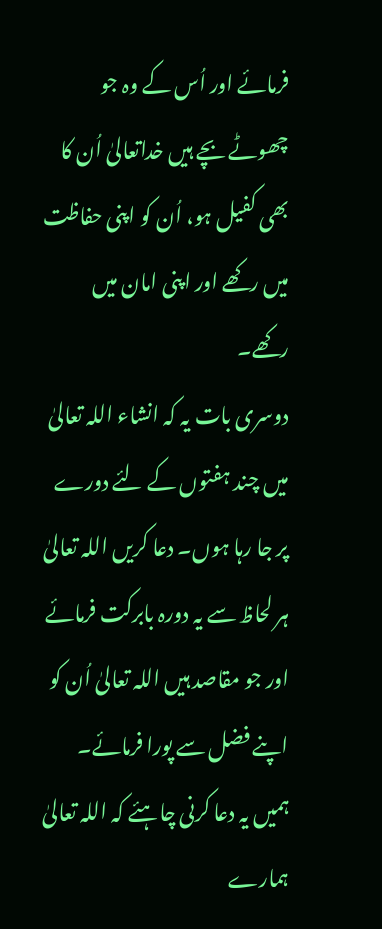فرمائے اور اُس کے وہ جو چھوٹے بچے ہیں خداتعالیٰ اُن کا بھی کفیل ہو، اُن کو اپنی حفاظت میں رکھے اور اپنی امان میں رکھے۔
دوسری بات یہ کہ انشاء اللہ تعالیٰ میں چند ہفتوں کے لئے دورے پر جا رہا ہوں۔ دعا کریں اللہ تعالیٰ ہر لحاظ سے یہ دورہ بابرکت فرمائے اور جو مقاصد ہیں اللہ تعالیٰ اُن کو اپنے فضل سے پورا فرمائے۔
ہمیں یہ دعا کرنی چاہئے کہ اللہ تعالیٰ ہمارے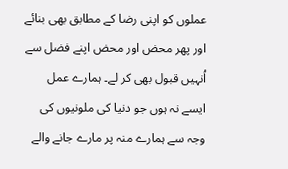عملوں کو اپنی رضا کے مطابق بھی بنائے اور پھر محض اور محض اپنے فضل سے اُنہیں قبول بھی کر لے۔ ہمارے عمل ایسے نہ ہوں جو دنیا کی ملونیوں کی وجہ سے ہمارے منہ پر مارے جانے والے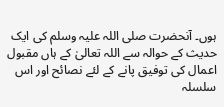ہوں۔ آنحضرت صلی اللہ علیہ وسلم کی ایک حدیث کے حوالہ سے اللہ تعالیٰ کے ہاں مقبول اعمال کی توفیق پانے کے لئے نصائح اور اس سلسلہ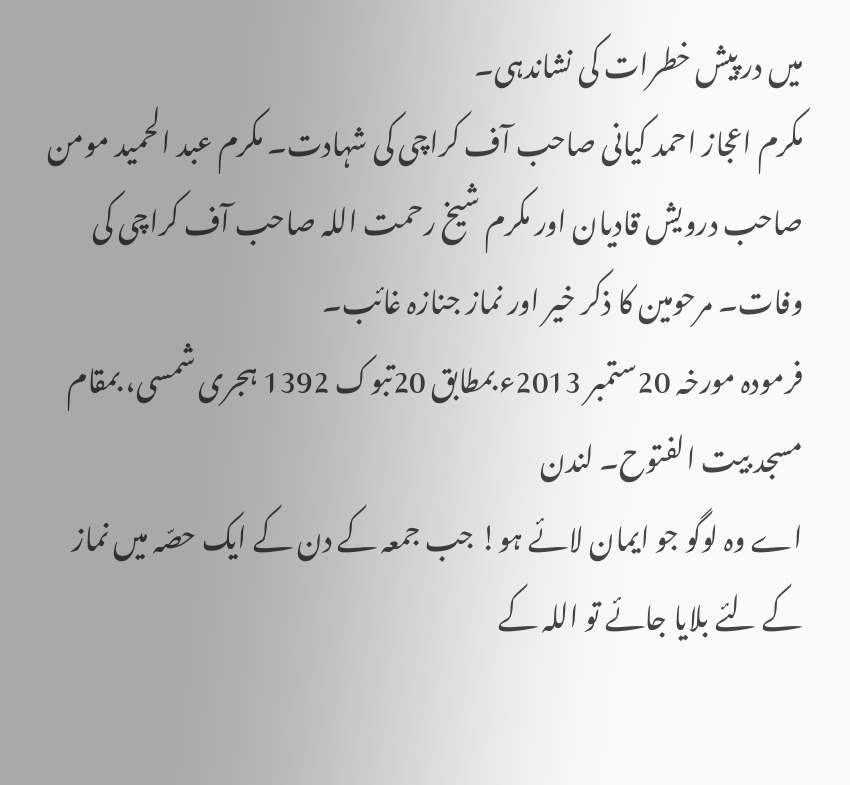میں در پیش خطرات کی نشاندہی۔
مکرم اعجاز احمد کیانی صاحب آف کراچی کی شہادت۔ مکرم عبد الحمید مومن صاحب درویش قادیان اور مکرم شیخ رحمت اللہ صاحب آف کراچی کی وفات۔ مرحومین کا ذکر خیر اور نماز جنازہ غائب۔
فرمودہ مورخہ 20ستمبر 2013ء بمطابق 20تبوک 1392 ہجری شمسی، بمقام مسجد بیت الفتوح۔ لندن
اے وہ لوگو جو ایمان لائے ہو! جب جمعہ کے دن کے ایک حصّہ میں نماز کے لئے بلایا جائے تو اللہ کے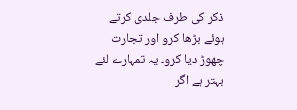ذکر کی طرف جلدی کرتے ہوئے بڑھا کرو اور تجارت چھوڑ دیا کرو۔ یہ تمہارے لئے بہتر ہے اگر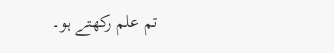تم علم رکھتے ہو۔